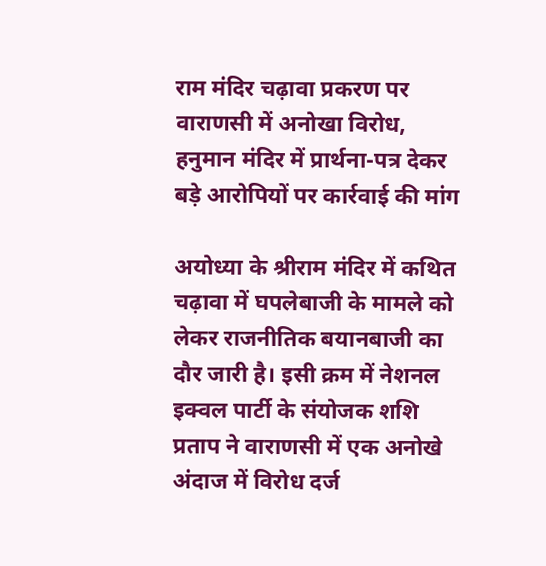राम मंदिर चढ़ावा प्रकरण पर वाराणसी में अनोखा विरोध, हनुमान मंदिर में प्रार्थना-पत्र देकर बड़े आरोपियों पर कार्रवाई की मांग

अयोध्या के श्रीराम मंदिर में कथित चढ़ावा में घपलेबाजी के मामले को लेकर राजनीतिक बयानबाजी का दौर जारी है। इसी क्रम में नेशनल इक्वल पार्टी के संयोजक शशि प्रताप ने वाराणसी में एक अनोखे अंदाज में विरोध दर्ज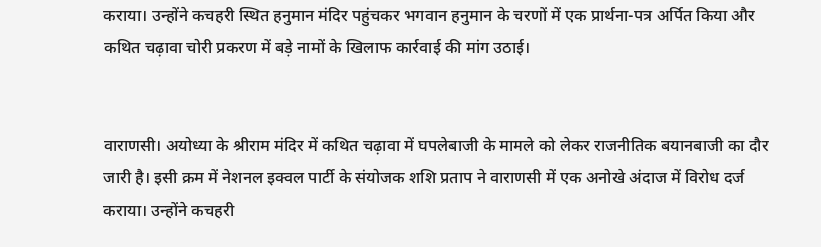कराया। उन्होंने कचहरी स्थित हनुमान मंदिर पहुंचकर भगवान हनुमान के चरणों में एक प्रार्थना-पत्र अर्पित किया और कथित चढ़ावा चोरी प्रकरण में बड़े नामों के खिलाफ कार्रवाई की मांग उठाई।


वाराणसी। अयोध्या के श्रीराम मंदिर में कथित चढ़ावा में घपलेबाजी के मामले को लेकर राजनीतिक बयानबाजी का दौर जारी है। इसी क्रम में नेशनल इक्वल पार्टी के संयोजक शशि प्रताप ने वाराणसी में एक अनोखे अंदाज में विरोध दर्ज कराया। उन्होंने कचहरी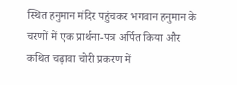स्थित हनुमान मंदिर पहुंचकर भगवान हनुमान के चरणों में एक प्रार्थना-पत्र अर्पित किया और कथित चढ़ावा चोरी प्रकरण में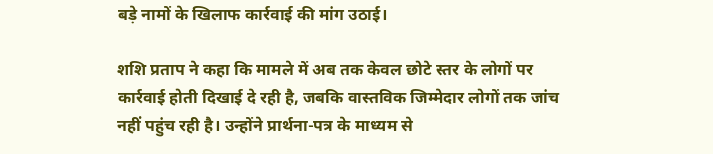बड़े नामों के खिलाफ कार्रवाई की मांग उठाई।

शशि प्रताप ने कहा कि मामले में अब तक केवल छोटे स्तर के लोगों पर कार्रवाई होती दिखाई दे रही है, जबकि वास्तविक जिम्मेदार लोगों तक जांच नहीं पहुंच रही है। उन्होंने प्रार्थना-पत्र के माध्यम से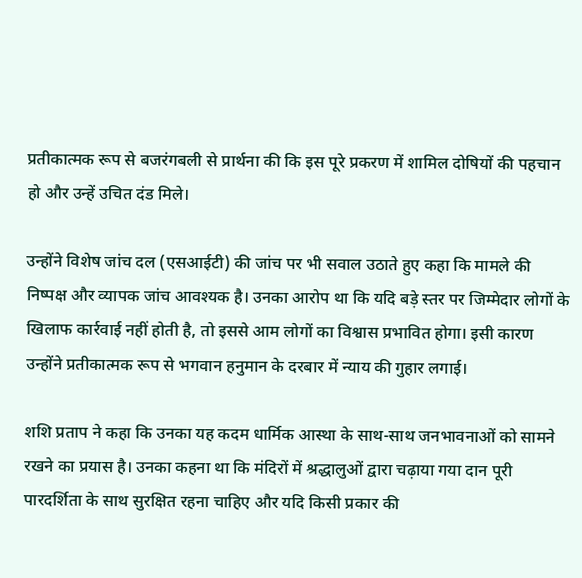प्रतीकात्मक रूप से बजरंगबली से प्रार्थना की कि इस पूरे प्रकरण में शामिल दोषियों की पहचान हो और उन्हें उचित दंड मिले।

उन्होंने विशेष जांच दल (एसआईटी) की जांच पर भी सवाल उठाते हुए कहा कि मामले की निष्पक्ष और व्यापक जांच आवश्यक है। उनका आरोप था कि यदि बड़े स्तर पर जिम्मेदार लोगों के खिलाफ कार्रवाई नहीं होती है, तो इससे आम लोगों का विश्वास प्रभावित होगा। इसी कारण उन्होंने प्रतीकात्मक रूप से भगवान हनुमान के दरबार में न्याय की गुहार लगाई।

शशि प्रताप ने कहा कि उनका यह कदम धार्मिक आस्था के साथ-साथ जनभावनाओं को सामने रखने का प्रयास है। उनका कहना था कि मंदिरों में श्रद्धालुओं द्वारा चढ़ाया गया दान पूरी पारदर्शिता के साथ सुरक्षित रहना चाहिए और यदि किसी प्रकार की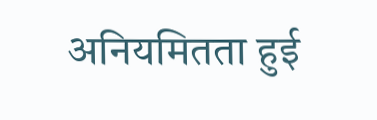अनियमितता हुई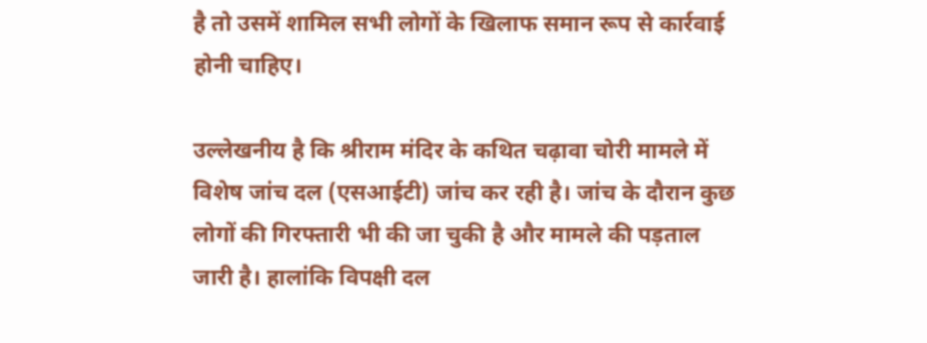है तो उसमें शामिल सभी लोगों के खिलाफ समान रूप से कार्रवाई होनी चाहिए।

उल्लेखनीय है कि श्रीराम मंदिर के कथित चढ़ावा चोरी मामले में विशेष जांच दल (एसआईटी) जांच कर रही है। जांच के दौरान कुछ लोगों की गिरफ्तारी भी की जा चुकी है और मामले की पड़ताल जारी है। हालांकि विपक्षी दल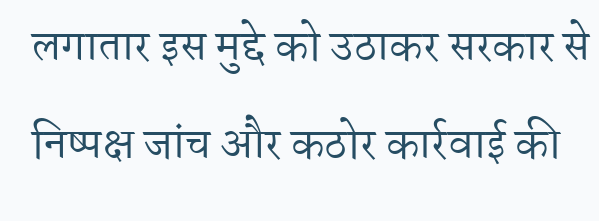लगातार इस मुद्दे को उठाकर सरकार से निष्पक्ष जांच और कठोर कार्रवाई की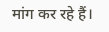मांग कर रहे हैं।